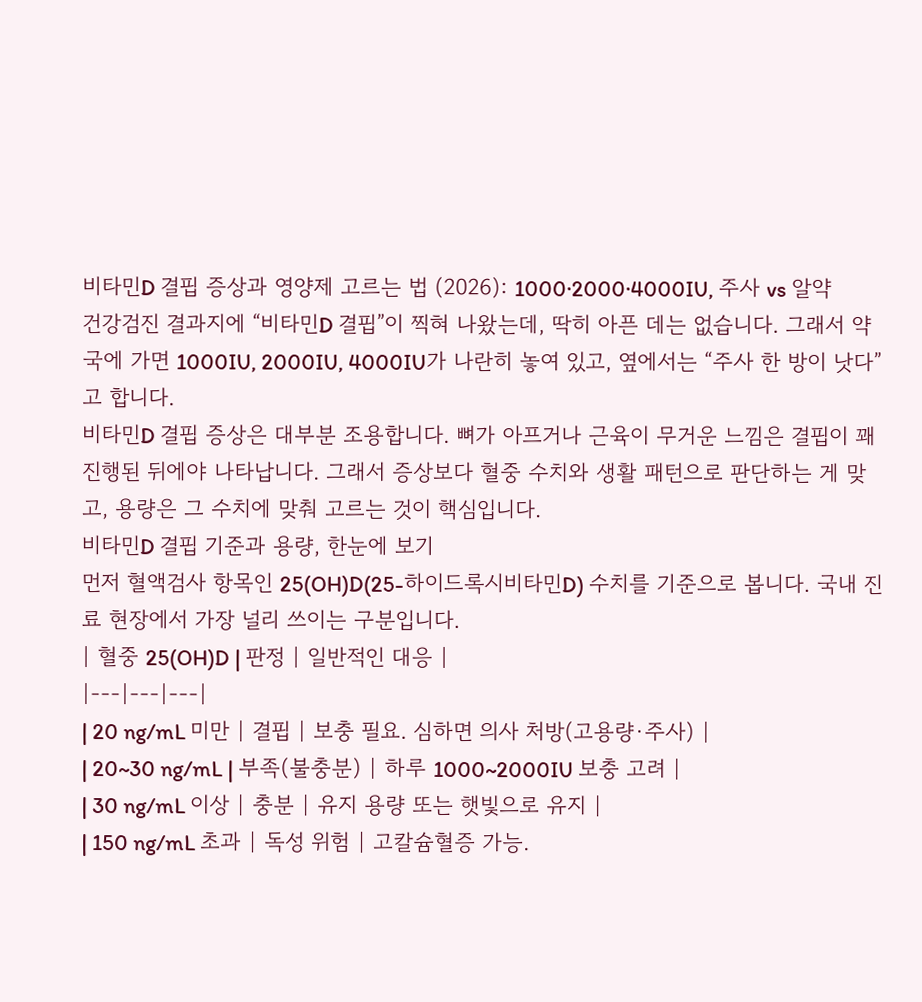비타민D 결핍 증상과 영양제 고르는 법 (2026): 1000·2000·4000IU, 주사 vs 알약
건강검진 결과지에 “비타민D 결핍”이 찍혀 나왔는데, 딱히 아픈 데는 없습니다. 그래서 약국에 가면 1000IU, 2000IU, 4000IU가 나란히 놓여 있고, 옆에서는 “주사 한 방이 낫다”고 합니다.
비타민D 결핍 증상은 대부분 조용합니다. 뼈가 아프거나 근육이 무거운 느낌은 결핍이 꽤 진행된 뒤에야 나타납니다. 그래서 증상보다 혈중 수치와 생활 패턴으로 판단하는 게 맞고, 용량은 그 수치에 맞춰 고르는 것이 핵심입니다.
비타민D 결핍 기준과 용량, 한눈에 보기
먼저 혈액검사 항목인 25(OH)D(25-하이드록시비타민D) 수치를 기준으로 봅니다. 국내 진료 현장에서 가장 널리 쓰이는 구분입니다.
| 혈중 25(OH)D | 판정 | 일반적인 대응 |
|---|---|---|
| 20 ng/mL 미만 | 결핍 | 보충 필요. 심하면 의사 처방(고용량·주사) |
| 20~30 ng/mL | 부족(불충분) | 하루 1000~2000IU 보충 고려 |
| 30 ng/mL 이상 | 충분 | 유지 용량 또는 햇빛으로 유지 |
| 150 ng/mL 초과 | 독성 위험 | 고칼슘혈증 가능.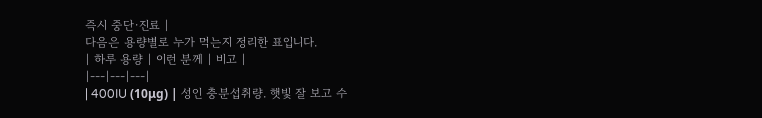즉시 중단·진료 |
다음은 용량별로 누가 먹는지 정리한 표입니다.
| 하루 용량 | 이런 분께 | 비고 |
|---|---|---|
| 400IU (10μg) | 성인 충분섭취량. 햇빛 잘 보고 수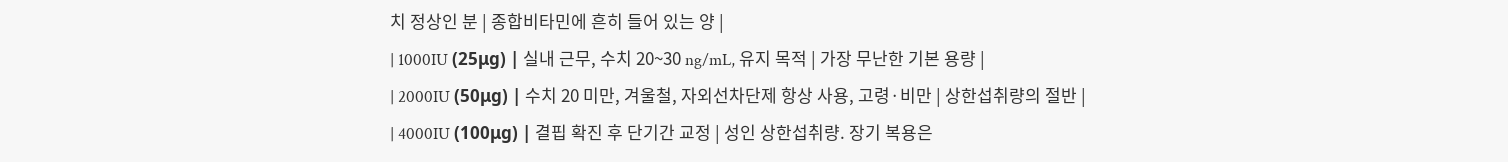치 정상인 분 | 종합비타민에 흔히 들어 있는 양 |
| 1000IU (25μg) | 실내 근무, 수치 20~30 ng/mL, 유지 목적 | 가장 무난한 기본 용량 |
| 2000IU (50μg) | 수치 20 미만, 겨울철, 자외선차단제 항상 사용, 고령·비만 | 상한섭취량의 절반 |
| 4000IU (100μg) | 결핍 확진 후 단기간 교정 | 성인 상한섭취량. 장기 복용은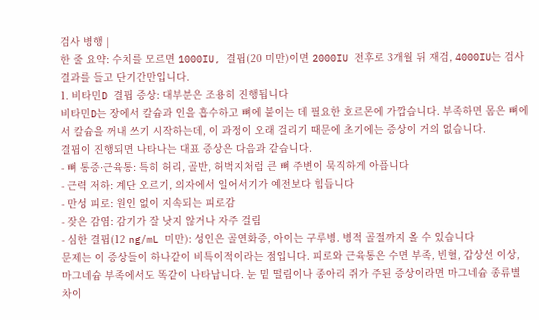검사 병행 |
한 줄 요약: 수치를 모르면 1000IU, 결핍(20 미만)이면 2000IU 전후로 3개월 뒤 재검, 4000IU는 검사 결과를 들고 단기간만입니다.
1. 비타민D 결핍 증상: 대부분은 조용히 진행됩니다
비타민D는 장에서 칼슘과 인을 흡수하고 뼈에 붙이는 데 필요한 호르몬에 가깝습니다. 부족하면 몸은 뼈에서 칼슘을 꺼내 쓰기 시작하는데, 이 과정이 오래 걸리기 때문에 초기에는 증상이 거의 없습니다.
결핍이 진행되면 나타나는 대표 증상은 다음과 같습니다.
- 뼈 통증·근육통: 특히 허리, 골반, 허벅지처럼 큰 뼈 주변이 묵직하게 아픕니다
- 근력 저하: 계단 오르기, 의자에서 일어서기가 예전보다 힘듭니다
- 만성 피로: 원인 없이 지속되는 피로감
- 잦은 감염: 감기가 잘 낫지 않거나 자주 걸림
- 심한 결핍(12 ng/mL 미만): 성인은 골연화증, 아이는 구루병. 병적 골절까지 올 수 있습니다
문제는 이 증상들이 하나같이 비특이적이라는 점입니다. 피로와 근육통은 수면 부족, 빈혈, 갑상선 이상, 마그네슘 부족에서도 똑같이 나타납니다. 눈 밑 떨림이나 종아리 쥐가 주된 증상이라면 마그네슘 종류별 차이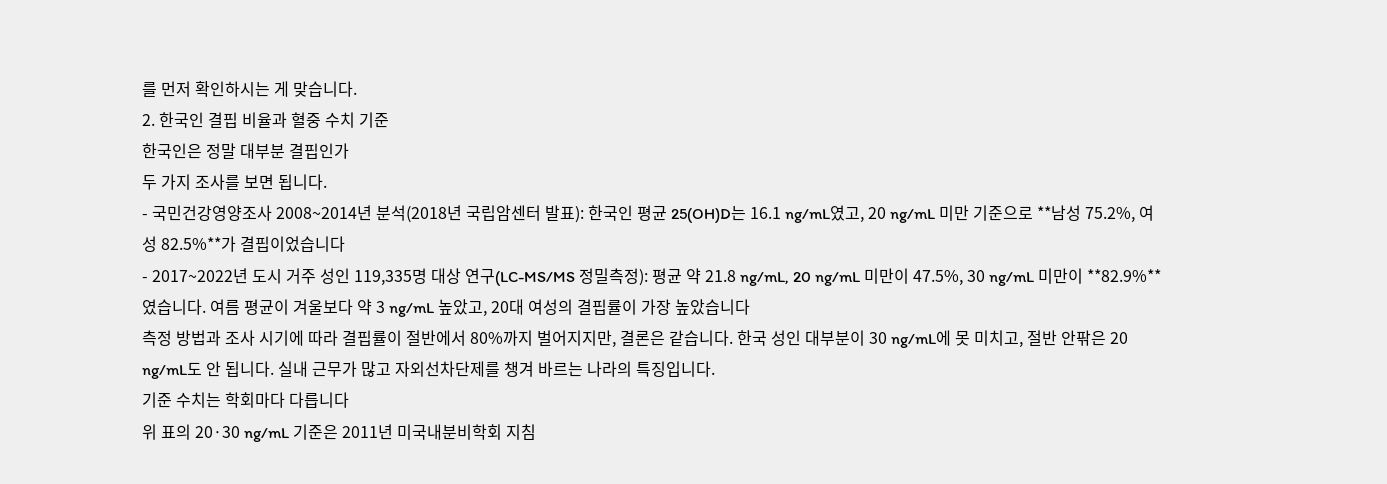를 먼저 확인하시는 게 맞습니다.
2. 한국인 결핍 비율과 혈중 수치 기준
한국인은 정말 대부분 결핍인가
두 가지 조사를 보면 됩니다.
- 국민건강영양조사 2008~2014년 분석(2018년 국립암센터 발표): 한국인 평균 25(OH)D는 16.1 ng/mL였고, 20 ng/mL 미만 기준으로 **남성 75.2%, 여성 82.5%**가 결핍이었습니다
- 2017~2022년 도시 거주 성인 119,335명 대상 연구(LC-MS/MS 정밀측정): 평균 약 21.8 ng/mL, 20 ng/mL 미만이 47.5%, 30 ng/mL 미만이 **82.9%**였습니다. 여름 평균이 겨울보다 약 3 ng/mL 높았고, 20대 여성의 결핍률이 가장 높았습니다
측정 방법과 조사 시기에 따라 결핍률이 절반에서 80%까지 벌어지지만, 결론은 같습니다. 한국 성인 대부분이 30 ng/mL에 못 미치고, 절반 안팎은 20 ng/mL도 안 됩니다. 실내 근무가 많고 자외선차단제를 챙겨 바르는 나라의 특징입니다.
기준 수치는 학회마다 다릅니다
위 표의 20·30 ng/mL 기준은 2011년 미국내분비학회 지침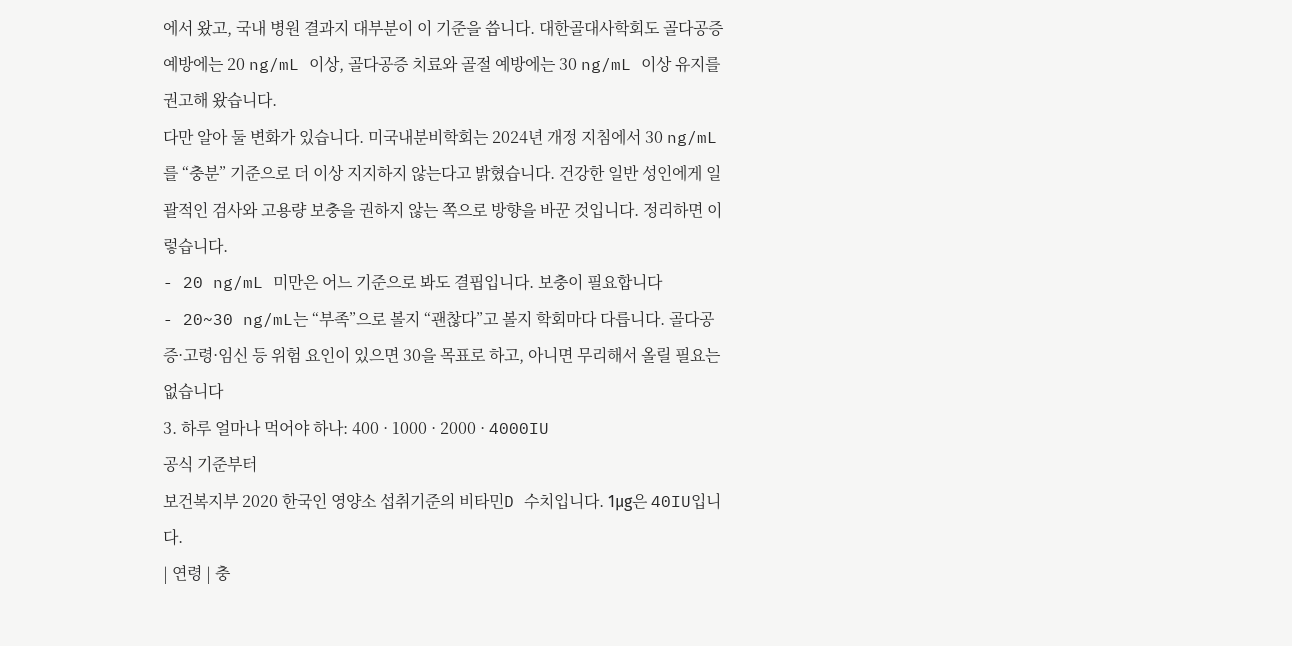에서 왔고, 국내 병원 결과지 대부분이 이 기준을 씁니다. 대한골대사학회도 골다공증 예방에는 20 ng/mL 이상, 골다공증 치료와 골절 예방에는 30 ng/mL 이상 유지를 권고해 왔습니다.
다만 알아 둘 변화가 있습니다. 미국내분비학회는 2024년 개정 지침에서 30 ng/mL를 “충분” 기준으로 더 이상 지지하지 않는다고 밝혔습니다. 건강한 일반 성인에게 일괄적인 검사와 고용량 보충을 권하지 않는 쪽으로 방향을 바꾼 것입니다. 정리하면 이렇습니다.
- 20 ng/mL 미만은 어느 기준으로 봐도 결핍입니다. 보충이 필요합니다
- 20~30 ng/mL는 “부족”으로 볼지 “괜찮다”고 볼지 학회마다 다릅니다. 골다공증·고령·임신 등 위험 요인이 있으면 30을 목표로 하고, 아니면 무리해서 올릴 필요는 없습니다
3. 하루 얼마나 먹어야 하나: 400 · 1000 · 2000 · 4000IU
공식 기준부터
보건복지부 2020 한국인 영양소 섭취기준의 비타민D 수치입니다. 1μg은 40IU입니다.
| 연령 | 충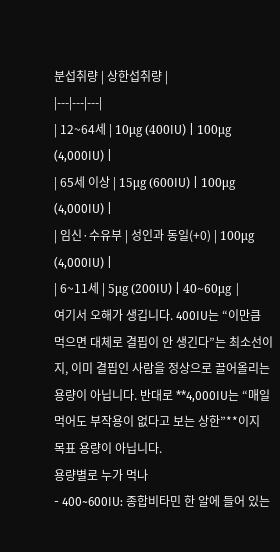분섭취량 | 상한섭취량 |
|---|---|---|
| 12~64세 | 10μg (400IU) | 100μg (4,000IU) |
| 65세 이상 | 15μg (600IU) | 100μg (4,000IU) |
| 임신·수유부 | 성인과 동일(+0) | 100μg (4,000IU) |
| 6~11세 | 5μg (200IU) | 40~60μg |
여기서 오해가 생깁니다. 400IU는 “이만큼 먹으면 대체로 결핍이 안 생긴다”는 최소선이지, 이미 결핍인 사람을 정상으로 끌어올리는 용량이 아닙니다. 반대로 **4,000IU는 “매일 먹어도 부작용이 없다고 보는 상한”**이지 목표 용량이 아닙니다.
용량별로 누가 먹나
- 400~600IU: 종합비타민 한 알에 들어 있는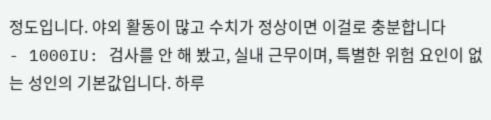정도입니다. 야외 활동이 많고 수치가 정상이면 이걸로 충분합니다
- 1000IU: 검사를 안 해 봤고, 실내 근무이며, 특별한 위험 요인이 없는 성인의 기본값입니다. 하루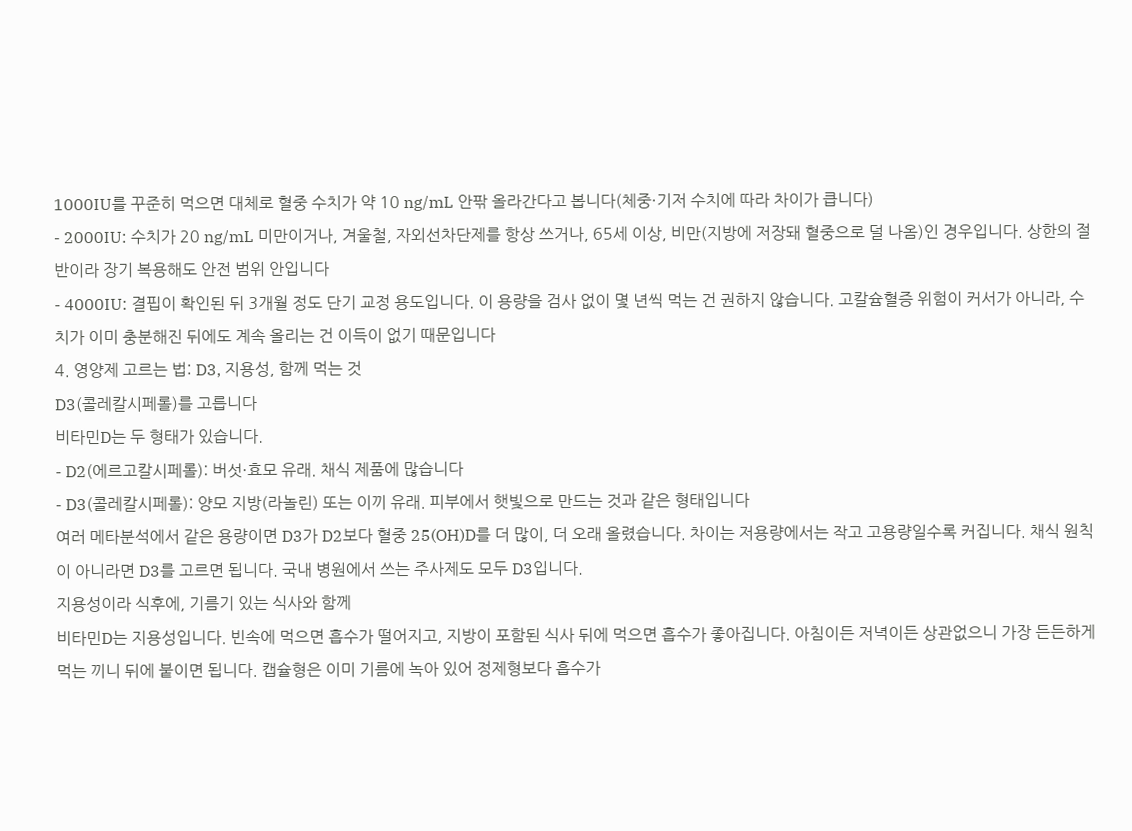1000IU를 꾸준히 먹으면 대체로 혈중 수치가 약 10 ng/mL 안팎 올라간다고 봅니다(체중·기저 수치에 따라 차이가 큽니다)
- 2000IU: 수치가 20 ng/mL 미만이거나, 겨울철, 자외선차단제를 항상 쓰거나, 65세 이상, 비만(지방에 저장돼 혈중으로 덜 나옴)인 경우입니다. 상한의 절반이라 장기 복용해도 안전 범위 안입니다
- 4000IU: 결핍이 확인된 뒤 3개월 정도 단기 교정 용도입니다. 이 용량을 검사 없이 몇 년씩 먹는 건 권하지 않습니다. 고칼슘혈증 위험이 커서가 아니라, 수치가 이미 충분해진 뒤에도 계속 올리는 건 이득이 없기 때문입니다
4. 영양제 고르는 법: D3, 지용성, 함께 먹는 것
D3(콜레칼시페롤)를 고릅니다
비타민D는 두 형태가 있습니다.
- D2(에르고칼시페롤): 버섯·효모 유래. 채식 제품에 많습니다
- D3(콜레칼시페롤): 양모 지방(라놀린) 또는 이끼 유래. 피부에서 햇빛으로 만드는 것과 같은 형태입니다
여러 메타분석에서 같은 용량이면 D3가 D2보다 혈중 25(OH)D를 더 많이, 더 오래 올렸습니다. 차이는 저용량에서는 작고 고용량일수록 커집니다. 채식 원칙이 아니라면 D3를 고르면 됩니다. 국내 병원에서 쓰는 주사제도 모두 D3입니다.
지용성이라 식후에, 기름기 있는 식사와 함께
비타민D는 지용성입니다. 빈속에 먹으면 흡수가 떨어지고, 지방이 포함된 식사 뒤에 먹으면 흡수가 좋아집니다. 아침이든 저녁이든 상관없으니 가장 든든하게 먹는 끼니 뒤에 붙이면 됩니다. 캡슐형은 이미 기름에 녹아 있어 정제형보다 흡수가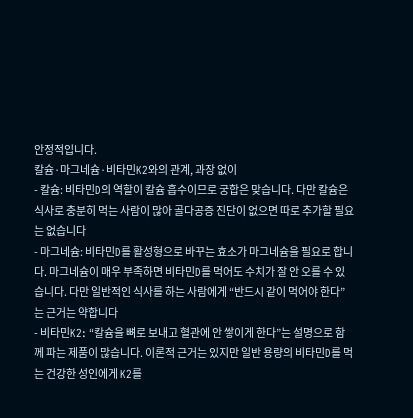안정적입니다.
칼슘·마그네슘·비타민K2와의 관계, 과장 없이
- 칼슘: 비타민D의 역할이 칼슘 흡수이므로 궁합은 맞습니다. 다만 칼슘은 식사로 충분히 먹는 사람이 많아 골다공증 진단이 없으면 따로 추가할 필요는 없습니다
- 마그네슘: 비타민D를 활성형으로 바꾸는 효소가 마그네슘을 필요로 합니다. 마그네슘이 매우 부족하면 비타민D를 먹어도 수치가 잘 안 오를 수 있습니다. 다만 일반적인 식사를 하는 사람에게 “반드시 같이 먹어야 한다”는 근거는 약합니다
- 비타민K2: “칼슘을 뼈로 보내고 혈관에 안 쌓이게 한다”는 설명으로 함께 파는 제품이 많습니다. 이론적 근거는 있지만 일반 용량의 비타민D를 먹는 건강한 성인에게 K2를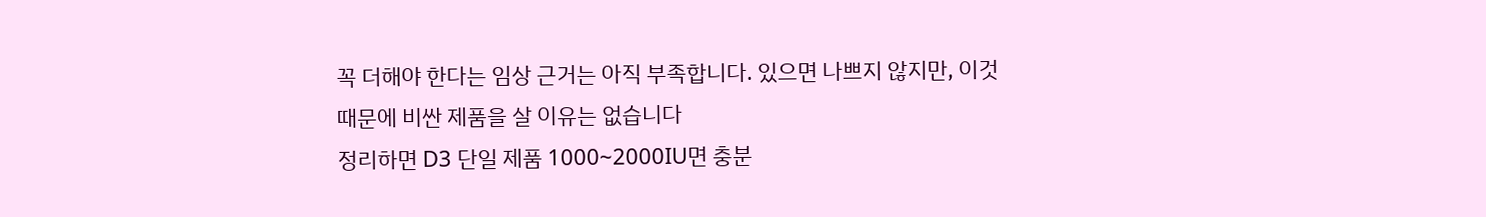꼭 더해야 한다는 임상 근거는 아직 부족합니다. 있으면 나쁘지 않지만, 이것 때문에 비싼 제품을 살 이유는 없습니다
정리하면 D3 단일 제품 1000~2000IU면 충분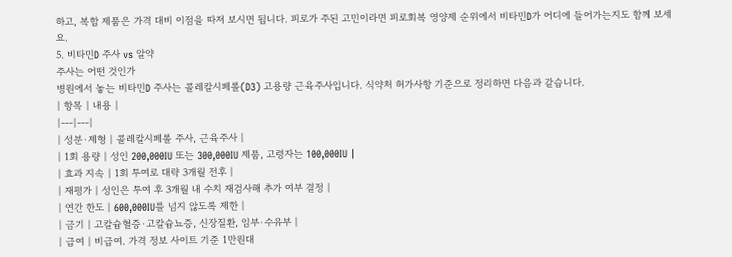하고, 복합 제품은 가격 대비 이점을 따져 보시면 됩니다. 피로가 주된 고민이라면 피로회복 영양제 순위에서 비타민D가 어디에 들어가는지도 함께 보세요.
5. 비타민D 주사 vs 알약
주사는 어떤 것인가
병원에서 놓는 비타민D 주사는 콜레칼시페롤(D3) 고용량 근육주사입니다. 식약처 허가사항 기준으로 정리하면 다음과 같습니다.
| 항목 | 내용 |
|---|---|
| 성분·제형 | 콜레칼시페롤 주사, 근육주사 |
| 1회 용량 | 성인 200,000IU 또는 300,000IU 제품, 고령자는 100,000IU |
| 효과 지속 | 1회 투여로 대략 3개월 전후 |
| 재평가 | 성인은 투여 후 3개월 내 수치 재검사해 추가 여부 결정 |
| 연간 한도 | 600,000IU를 넘지 않도록 제한 |
| 금기 | 고칼슘혈증·고칼슘뇨증, 신장질환, 임부·수유부 |
| 급여 | 비급여. 가격 정보 사이트 기준 1만원대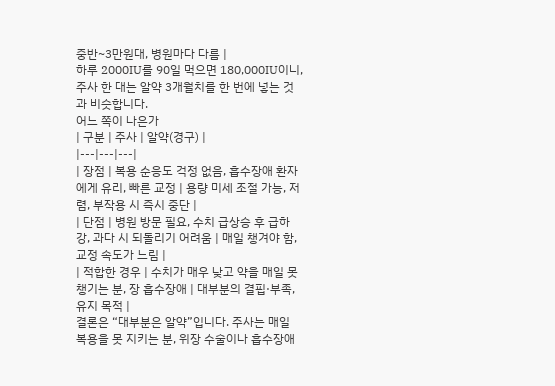중반~3만원대, 병원마다 다름 |
하루 2000IU를 90일 먹으면 180,000IU이니, 주사 한 대는 알약 3개월치를 한 번에 넣는 것과 비슷합니다.
어느 쪽이 나은가
| 구분 | 주사 | 알약(경구) |
|---|---|---|
| 장점 | 복용 순응도 걱정 없음, 흡수장애 환자에게 유리, 빠른 교정 | 용량 미세 조절 가능, 저렴, 부작용 시 즉시 중단 |
| 단점 | 병원 방문 필요, 수치 급상승 후 급하강, 과다 시 되돌리기 어려움 | 매일 챙겨야 함, 교정 속도가 느림 |
| 적합한 경우 | 수치가 매우 낮고 약을 매일 못 챙기는 분, 장 흡수장애 | 대부분의 결핍·부족, 유지 목적 |
결론은 “대부분은 알약”입니다. 주사는 매일 복용을 못 지키는 분, 위장 수술이나 흡수장애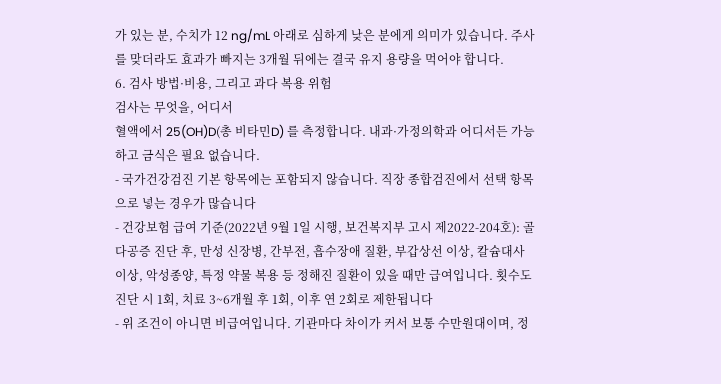가 있는 분, 수치가 12 ng/mL 아래로 심하게 낮은 분에게 의미가 있습니다. 주사를 맞더라도 효과가 빠지는 3개월 뒤에는 결국 유지 용량을 먹어야 합니다.
6. 검사 방법·비용, 그리고 과다 복용 위험
검사는 무엇을, 어디서
혈액에서 25(OH)D(총 비타민D) 를 측정합니다. 내과·가정의학과 어디서든 가능하고 금식은 필요 없습니다.
- 국가건강검진 기본 항목에는 포함되지 않습니다. 직장 종합검진에서 선택 항목으로 넣는 경우가 많습니다
- 건강보험 급여 기준(2022년 9월 1일 시행, 보건복지부 고시 제2022-204호): 골다공증 진단 후, 만성 신장병, 간부전, 흡수장애 질환, 부갑상선 이상, 칼슘대사 이상, 악성종양, 특정 약물 복용 등 정해진 질환이 있을 때만 급여입니다. 횟수도 진단 시 1회, 치료 3~6개월 후 1회, 이후 연 2회로 제한됩니다
- 위 조건이 아니면 비급여입니다. 기관마다 차이가 커서 보통 수만원대이며, 정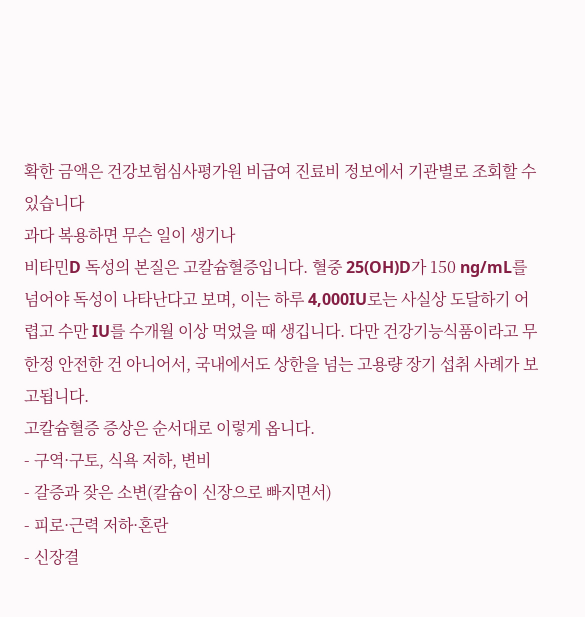확한 금액은 건강보험심사평가원 비급여 진료비 정보에서 기관별로 조회할 수 있습니다
과다 복용하면 무슨 일이 생기나
비타민D 독성의 본질은 고칼슘혈증입니다. 혈중 25(OH)D가 150 ng/mL를 넘어야 독성이 나타난다고 보며, 이는 하루 4,000IU로는 사실상 도달하기 어렵고 수만 IU를 수개월 이상 먹었을 때 생깁니다. 다만 건강기능식품이라고 무한정 안전한 건 아니어서, 국내에서도 상한을 넘는 고용량 장기 섭취 사례가 보고됩니다.
고칼슘혈증 증상은 순서대로 이렇게 옵니다.
- 구역·구토, 식욕 저하, 변비
- 갈증과 잦은 소변(칼슘이 신장으로 빠지면서)
- 피로·근력 저하·혼란
- 신장결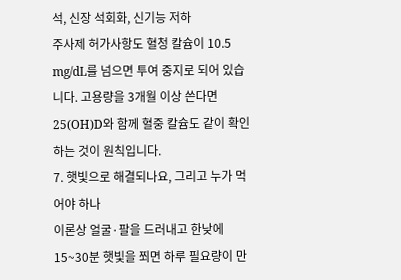석, 신장 석회화, 신기능 저하
주사제 허가사항도 혈청 칼슘이 10.5 mg/dL를 넘으면 투여 중지로 되어 있습니다. 고용량을 3개월 이상 쓴다면 25(OH)D와 함께 혈중 칼슘도 같이 확인하는 것이 원칙입니다.
7. 햇빛으로 해결되나요, 그리고 누가 먹어야 하나
이론상 얼굴·팔을 드러내고 한낮에 15~30분 햇빛을 쬐면 하루 필요량이 만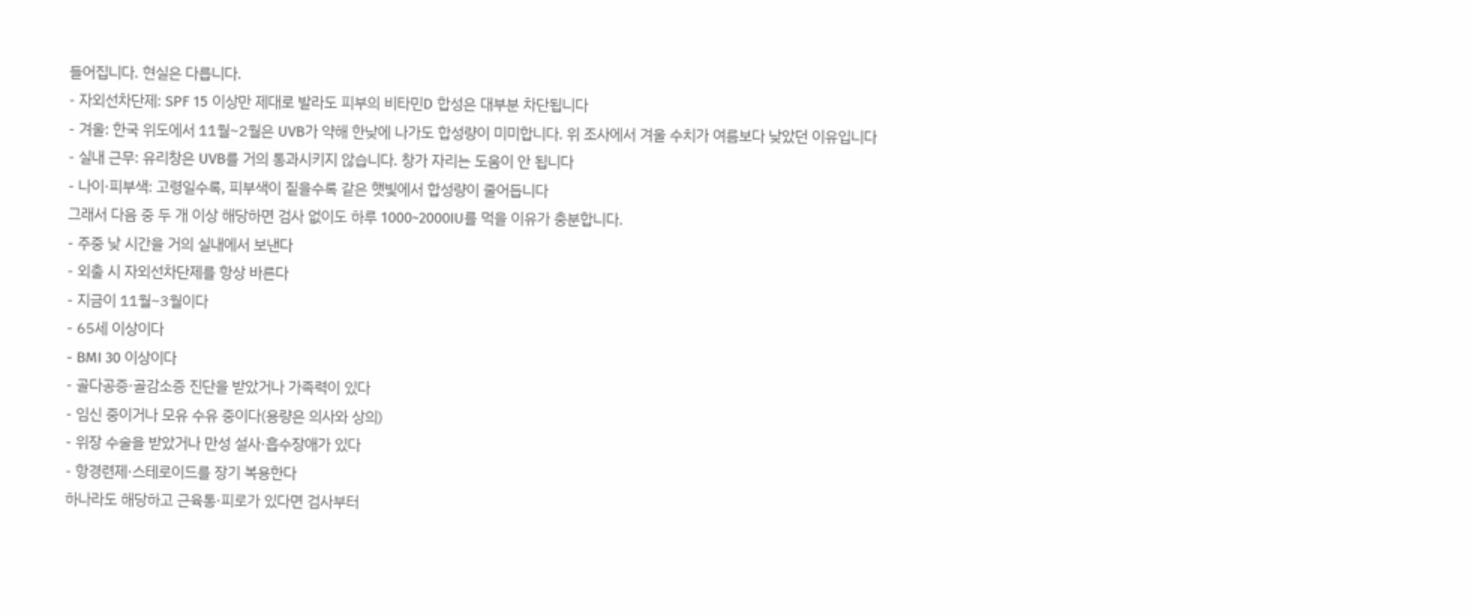들어집니다. 현실은 다릅니다.
- 자외선차단제: SPF 15 이상만 제대로 발라도 피부의 비타민D 합성은 대부분 차단됩니다
- 겨울: 한국 위도에서 11월~2월은 UVB가 약해 한낮에 나가도 합성량이 미미합니다. 위 조사에서 겨울 수치가 여름보다 낮았던 이유입니다
- 실내 근무: 유리창은 UVB를 거의 통과시키지 않습니다. 창가 자리는 도움이 안 됩니다
- 나이·피부색: 고령일수록, 피부색이 짙을수록 같은 햇빛에서 합성량이 줄어듭니다
그래서 다음 중 두 개 이상 해당하면 검사 없이도 하루 1000~2000IU를 먹을 이유가 충분합니다.
- 주중 낮 시간을 거의 실내에서 보낸다
- 외출 시 자외선차단제를 항상 바른다
- 지금이 11월~3월이다
- 65세 이상이다
- BMI 30 이상이다
- 골다공증·골감소증 진단을 받았거나 가족력이 있다
- 임신 중이거나 모유 수유 중이다(용량은 의사와 상의)
- 위장 수술을 받았거나 만성 설사·흡수장애가 있다
- 항경련제·스테로이드를 장기 복용한다
하나라도 해당하고 근육통·피로가 있다면 검사부터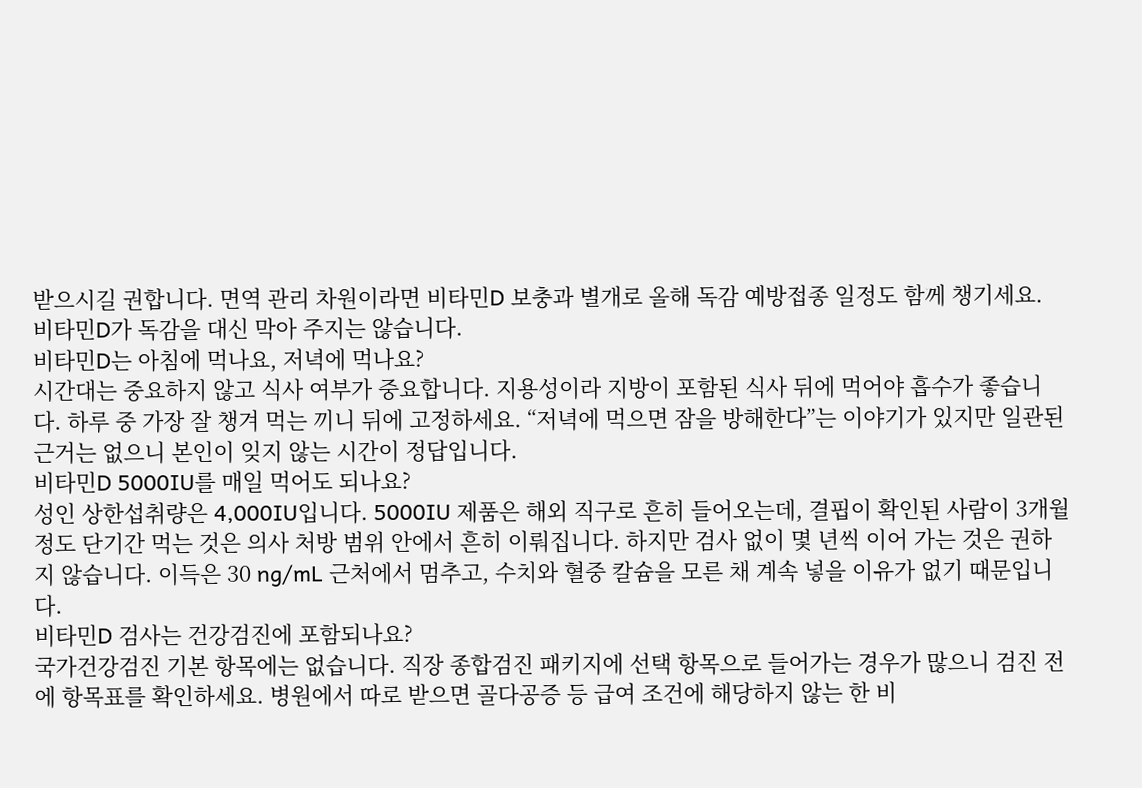받으시길 권합니다. 면역 관리 차원이라면 비타민D 보충과 별개로 올해 독감 예방접종 일정도 함께 챙기세요. 비타민D가 독감을 대신 막아 주지는 않습니다.
비타민D는 아침에 먹나요, 저녁에 먹나요?
시간대는 중요하지 않고 식사 여부가 중요합니다. 지용성이라 지방이 포함된 식사 뒤에 먹어야 흡수가 좋습니다. 하루 중 가장 잘 챙겨 먹는 끼니 뒤에 고정하세요. “저녁에 먹으면 잠을 방해한다”는 이야기가 있지만 일관된 근거는 없으니 본인이 잊지 않는 시간이 정답입니다.
비타민D 5000IU를 매일 먹어도 되나요?
성인 상한섭취량은 4,000IU입니다. 5000IU 제품은 해외 직구로 흔히 들어오는데, 결핍이 확인된 사람이 3개월 정도 단기간 먹는 것은 의사 처방 범위 안에서 흔히 이뤄집니다. 하지만 검사 없이 몇 년씩 이어 가는 것은 권하지 않습니다. 이득은 30 ng/mL 근처에서 멈추고, 수치와 혈중 칼슘을 모른 채 계속 넣을 이유가 없기 때문입니다.
비타민D 검사는 건강검진에 포함되나요?
국가건강검진 기본 항목에는 없습니다. 직장 종합검진 패키지에 선택 항목으로 들어가는 경우가 많으니 검진 전에 항목표를 확인하세요. 병원에서 따로 받으면 골다공증 등 급여 조건에 해당하지 않는 한 비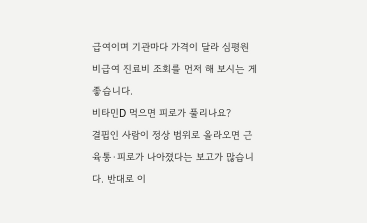급여이며 기관마다 가격이 달라 심평원 비급여 진료비 조회를 먼저 해 보시는 게 좋습니다.
비타민D 먹으면 피로가 풀리나요?
결핍인 사람이 정상 범위로 올라오면 근육통·피로가 나아졌다는 보고가 많습니다. 반대로 이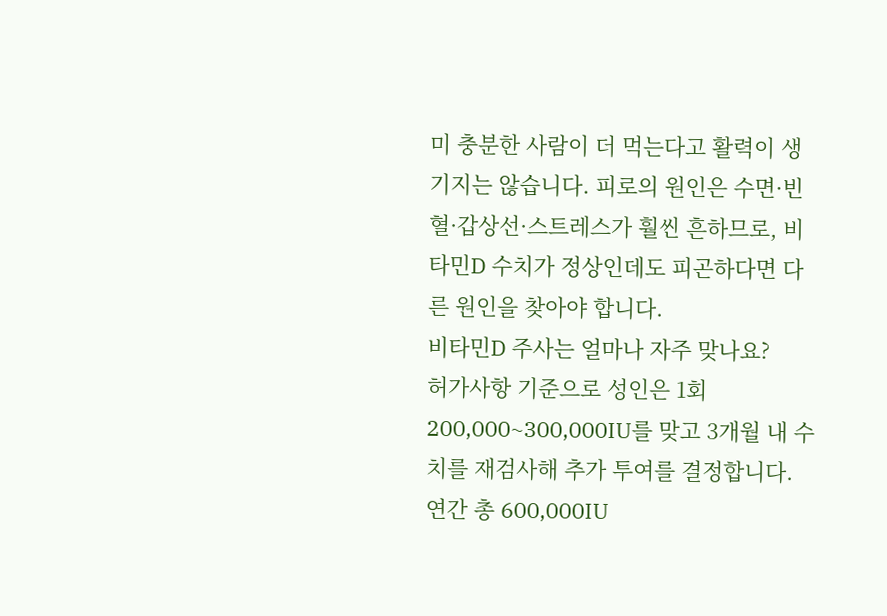미 충분한 사람이 더 먹는다고 활력이 생기지는 않습니다. 피로의 원인은 수면·빈혈·갑상선·스트레스가 훨씬 흔하므로, 비타민D 수치가 정상인데도 피곤하다면 다른 원인을 찾아야 합니다.
비타민D 주사는 얼마나 자주 맞나요?
허가사항 기준으로 성인은 1회 200,000~300,000IU를 맞고 3개월 내 수치를 재검사해 추가 투여를 결정합니다. 연간 총 600,000IU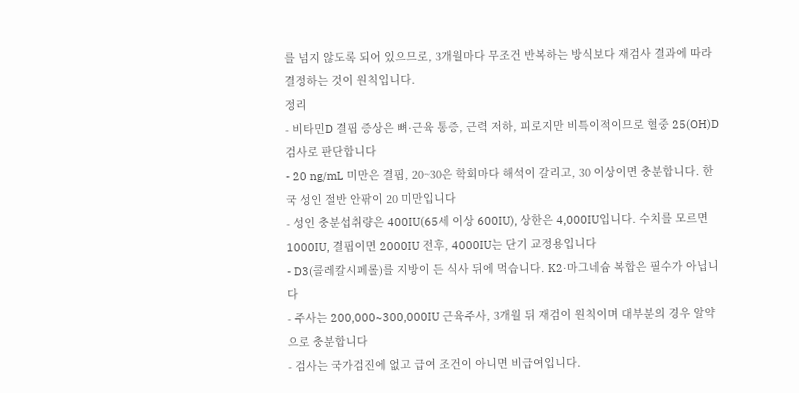를 넘지 않도록 되어 있으므로, 3개월마다 무조건 반복하는 방식보다 재검사 결과에 따라 결정하는 것이 원칙입니다.
정리
- 비타민D 결핍 증상은 뼈·근육 통증, 근력 저하, 피로지만 비특이적이므로 혈중 25(OH)D 검사로 판단합니다
- 20 ng/mL 미만은 결핍, 20~30은 학회마다 해석이 갈리고, 30 이상이면 충분합니다. 한국 성인 절반 안팎이 20 미만입니다
- 성인 충분섭취량은 400IU(65세 이상 600IU), 상한은 4,000IU입니다. 수치를 모르면 1000IU, 결핍이면 2000IU 전후, 4000IU는 단기 교정용입니다
- D3(콜레칼시페롤)를 지방이 든 식사 뒤에 먹습니다. K2·마그네슘 복합은 필수가 아닙니다
- 주사는 200,000~300,000IU 근육주사, 3개월 뒤 재검이 원칙이며 대부분의 경우 알약으로 충분합니다
- 검사는 국가검진에 없고 급여 조건이 아니면 비급여입니다.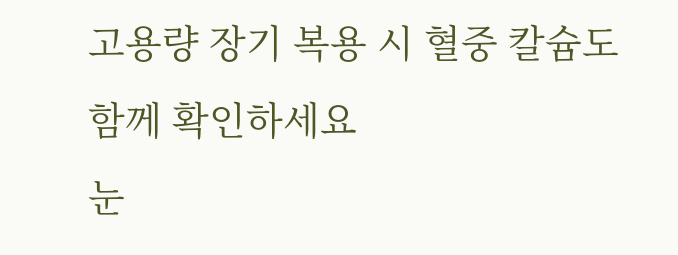고용량 장기 복용 시 혈중 칼슘도 함께 확인하세요
눈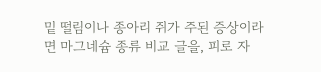밑 떨림이나 종아리 쥐가 주된 증상이라면 마그네슘 종류 비교 글을, 피로 자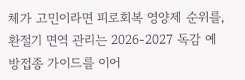체가 고민이라면 피로회복 영양제 순위를, 환절기 면역 관리는 2026-2027 독감 예방접종 가이드를 이어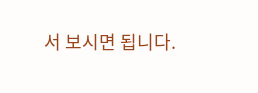서 보시면 됩니다.